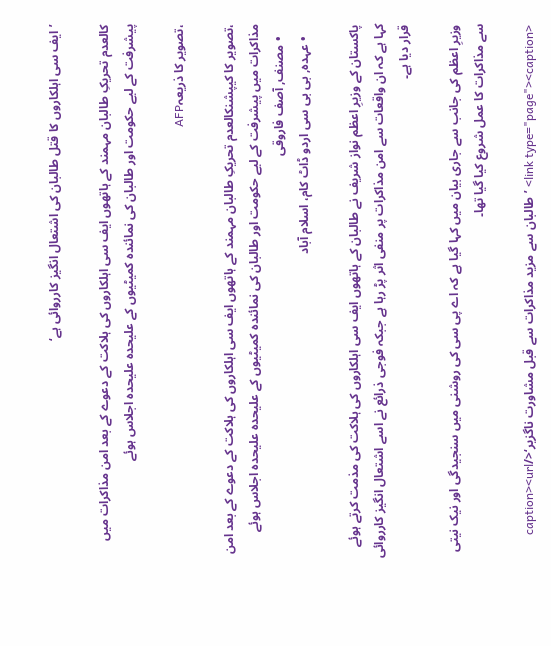’ایف سی اہلکاروں کا قتل طالبان کی اشتعال انگیز کارروائی ہے‘

کالعدم تحریکِ طالبان مہمند کے ہاتھوں ایف سی اہلکاروں کی ہلاکت کے دعوے کے بعد امن مذاکرات میں پیشرفت کے لیے حکومت اور طالبان کی نمائندہ کمیٹیوں کے علیحدہ علیحدہ اجلاس ہوئے

،تصویر کا ذریعہAFP

،تصویر کا کیپشنکالعدم تحریکِ طالبان مہمند کے ہاتھوں ایف سی اہلکاروں کی ہلاکت کے دعوے کے بعد امن مذاکرات میں پیشرفت کے لیے حکومت اور طالبان کی نمائندہ کمیٹیوں کے علیحدہ علیحدہ اجلاس ہوئے
    • مصنف, آصف فاروقی
    • عہدہ, بی بی سی اردو ڈاٹ کام، اسلام آباد

پاکستان کے وزیرِ اعظم نواز شریف نے طالبان کے ہاتھوں ایف سی اہلکاروں کی ہلاکت کی مذمت کرتے ہوئے کہا ہے کہ ان واقعات سے امن مذاکرات پر منفی اثر پڑ رہا ہے جبکہ فوجی ذرائع نے اسے اشتعال انگیز کارروائی قرار دیا ہے۔

وزیرِ اعظم کی جانب سے جاری بیان میں کہا گیا ہے کہ اے پی سی کی روشنی میں سنجیدگی اور نیک نیتی سے مذاکرات کا عمل شروع کیا گیا تھا۔

<link type="page"><caption> ’طالبان سے مزید مذاکرات سے قبل مشاورت ناگزیر‘</caption><url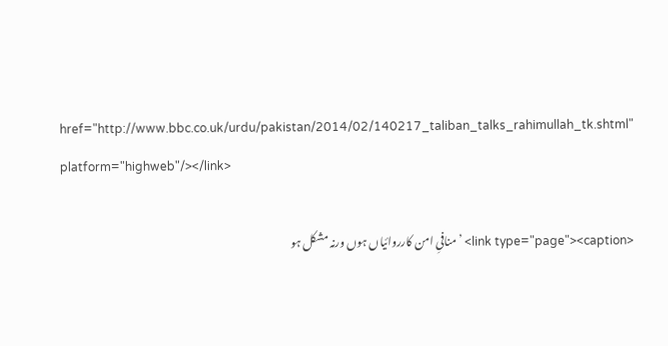href="http://www.bbc.co.uk/urdu/pakistan/2014/02/140217_taliban_talks_rahimullah_tk.shtml" platform="highweb"/></link>

<link type="page"><caption> ’منافیِ امن کارروائیاں ہوں ورنہ مشکل ہو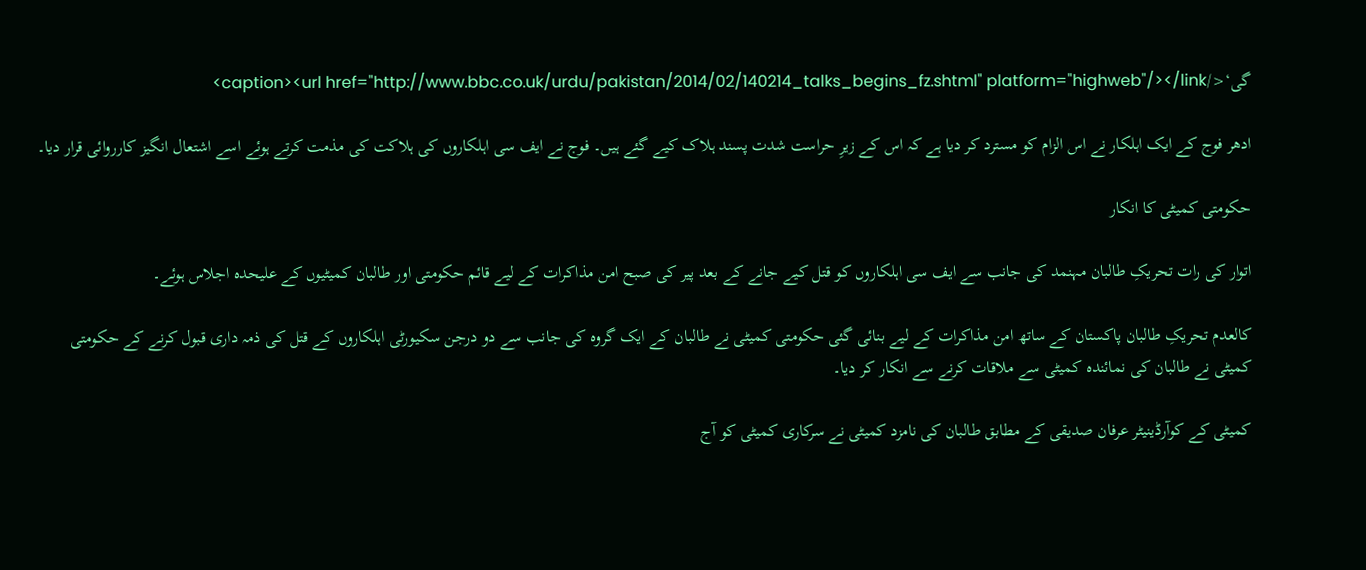گی‘</caption><url href="http://www.bbc.co.uk/urdu/pakistan/2014/02/140214_talks_begins_fz.shtml" platform="highweb"/></link>

ادھر فوج کے ایک اہلکار نے اس الزام کو مسترد کر دیا ہے کہ اس کے زیرِ حراست شدت پسند ہلاک کیے گئے ہیں۔ فوج نے ایف سی اہلکاروں کی ہلاکت کی مذمت کرتے ہوئے اسے اشتعال انگیز کارروائی قرار دیا۔

حکومتی کمیٹی کا انکار

اتوار کی رات تحریکِ طالبان مہنمد کی جانب سے ایف سی اہلکاروں کو قتل کیے جانے کے بعد پیر کی صبح امن مذاکرات کے لیے قائم حکومتی اور طالبان کمیٹیوں کے علیحدہ اجلاس ہوئے۔

کالعدم تحریکِ طالبان پاکستان کے ساتھ امن مذاکرات کے لیے بنائی گئی حکومتی کمیٹی نے طالبان کے ایک گروہ کی جانب سے دو درجن سکیورٹی اہلکاروں کے قتل کی ذمہ داری قبول کرنے کے حکومتی کمیٹی نے طالبان کی نمائندہ کمیٹی سے ملاقات کرنے سے انکار کر دیا۔

کمیٹی کے کوآرڈینیٹر عرفان صدیقی کے مطابق طالبان کی نامزد کمیٹی نے سرکاری کمیٹی کو آج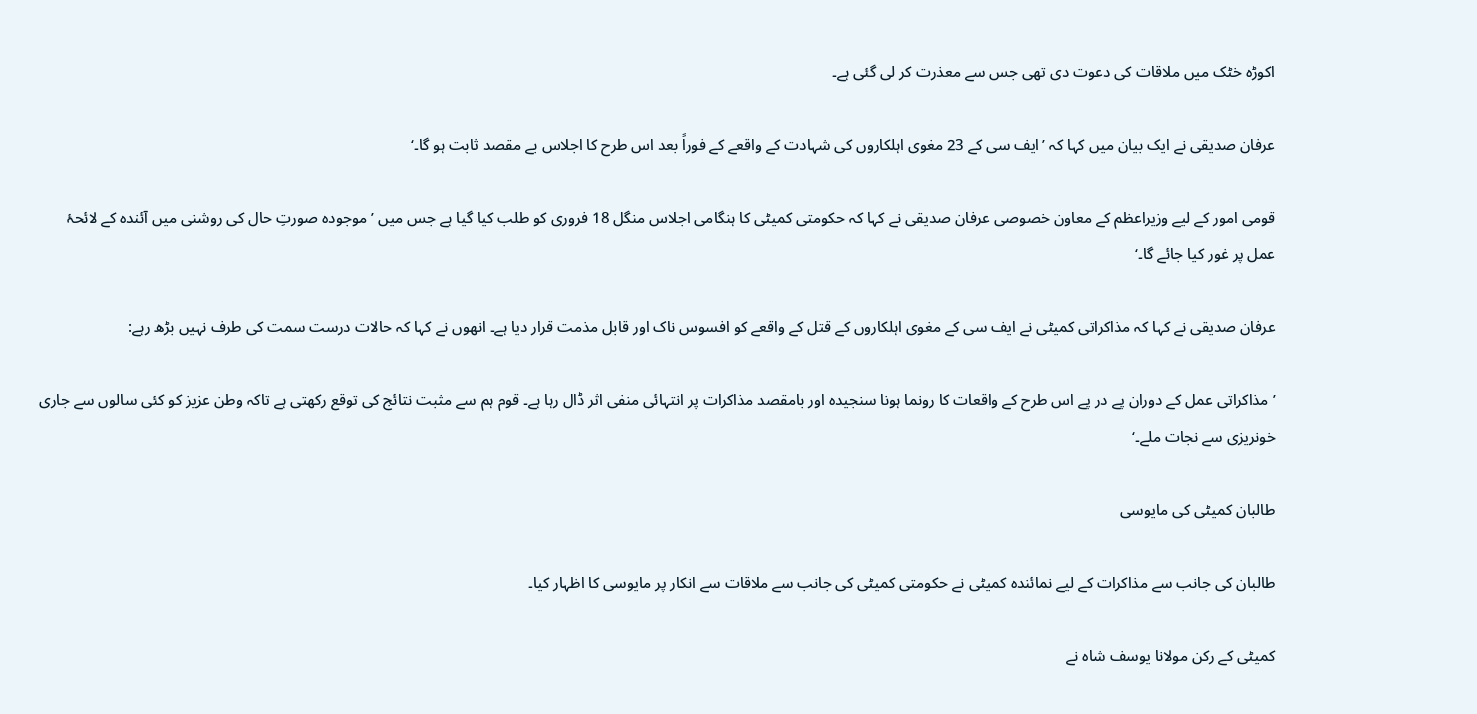اکوڑہ خٹک میں ملاقات کی دعوت دی تھی جس سے معذرت کر لی گئی ہے۔

عرفان صدیقی نے ایک بیان میں کہا کہ ’ایف سی کے 23 مغوی اہلکاروں کی شہادت کے واقعے کے فوراً بعد اس طرح کا اجلاس بے مقصد ثابت ہو گا۔‘

قومی امور کے لیے وزیراعظم کے معاون خصوصی عرفان صدیقی نے کہا کہ حکومتی کمیٹی کا ہنگامی اجلاس منگل 18 فروری کو طلب کیا گیا ہے جس میں ’موجودہ صورتِ حال کی روشنی میں آئندہ کے لائحۂ عمل پر غور کیا جائے گا۔‘

عرفان صدیقی نے کہا کہ مذاکراتی کمیٹی نے ایف سی کے مغوی اہلکاروں کے قتل کے واقعے کو افسوس ناک اور قابل مذمت قرار دیا ہے۔ انھوں نے کہا کہ حالات درست سمت کی طرف نہیں بڑھ رہے:

’مذاکراتی عمل کے دوران پے در پے اس طرح کے واقعات کا رونما ہونا سنجیدہ اور بامقصد مذاکرات پر انتہائی منفی اثر ڈال رہا ہے۔ قوم ہم سے مثبت نتائج کی توقع رکھتی ہے تاکہ وطن عزیز کو کئی سالوں سے جاری خونریزی سے نجات ملے۔‘

طالبان کمیٹی کی مایوسی

طالبان کی جانب سے مذاکرات کے لیے نمائندہ کمیٹی نے حکومتی کمیٹی کی جانب سے ملاقات سے انکار پر مایوسی کا اظہار کیا۔

کمیٹی کے رکن مولانا یوسف شاہ نے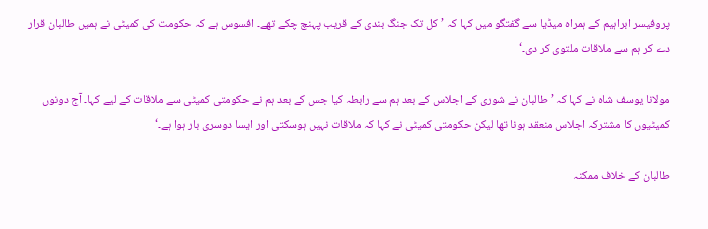پروفیسر ابراہیم کے ہمراہ میڈیا سے گفتگو میں کہا کہ ’کل تک جنگ بندی کے قریب پہنچ چکے تھے۔ افسوس ہے کہ حکومت کی کمیٹی نے ہمیں طالبان قرار دے کر ہم سے ملاقات ملتوی کر دی۔‘

مولانا یوسف شاہ نے کہا کہ ’طالبان نے شوری کے اجلاس کے بعد ہم سے رابطہ کیا جس کے بعد ہم نے حکومتی کمیٹی سے ملاقات کے لیے کہا۔ آج دونوں کمیٹیوں کا مشترکہ اجلاس منعقد ہونا تھا لیکن حکومتی کمیٹی نے کہا کہ ملاقات نہیں ہوسکتی اور ایسا دوسری بار ہوا ہے۔‘

طالبان کے خلاف ممکنہ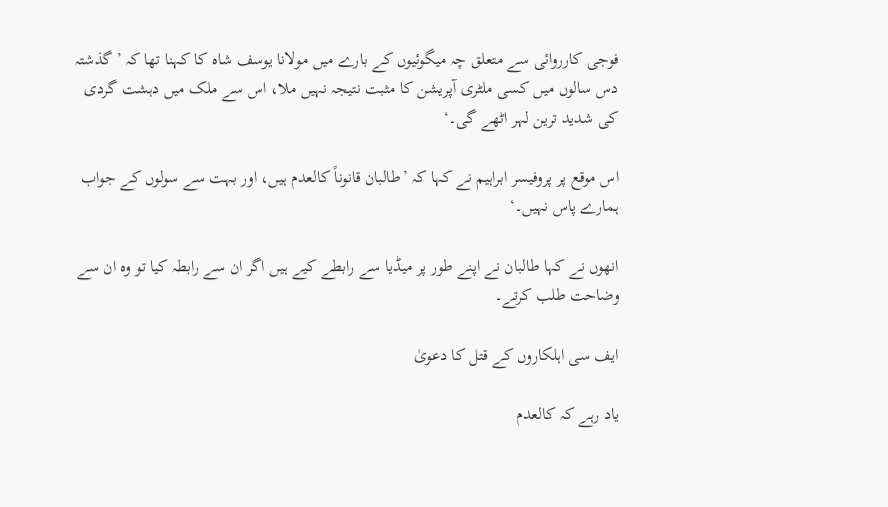فوجی کارروائی سے متعلق چہ میگوئیوں کے بارے میں مولانا یوسف شاہ کا کہنا تھا کہ ’گذشتہ دس سالوں میں کسی ملٹری آپریشن کا مثبت نتیجہ نہیں ملا، اس سے ملک میں دہشت گردی کی شدید ترین لہر اٹھے گی۔‘

اس موقع پر پروفیسر ابراہیم نے کہا کہ ’طالبان قانوناً کالعدم ہیں، اور بہت سے سولوں کے جواب ہمارے پاس نہیں۔‘

انھوں نے کہا طالبان نے اپنے طور پر میڈیا سے رابطے کیے ہیں اگر ان سے رابطہ کیا تو وہ ان سے وضاحت طلب کرتے۔

ایف سی اہلکاروں کے قتل کا دعویٰ

یاد رہے کہ کالعدم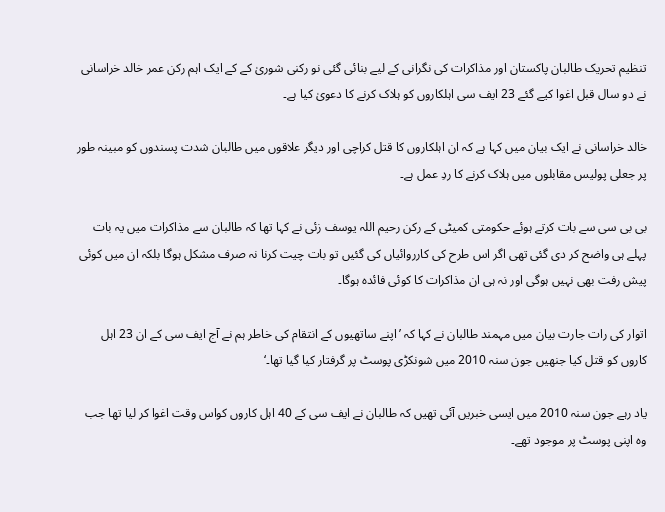تنظیم تحریک طالبان پاکستان اور مذاکرات کی نگرانی کے لیے بنائی گئی نو رکنی شوریٰ کے کے ایک اہم رکن عمر خالد خراسانی نے دو سال قبل اغوا کیے گئے 23 ایف سی اہلکاروں کو ہلاک کرنے کا دعویٰ کیا ہے۔

خالد خراسانی نے ایک بیان میں کہا ہے کہ ان اہلکاروں کا قتل کراچی اور دیگر علاقوں میں طالبان شدت پسندوں کو مبینہ طور پر جعلی پولیس مقابلوں میں ہلاک کرنے کا ردِ عمل ہے۔

بی بی سی سے بات کرتے ہوئے حکومتی کمیٹی کے رکن رحیم اللہ یوسف زئی نے کہا تھا کہ طالبان سے مذاکرات میں یہ بات پہلے ہی واضح کر دی گئی تھی اگر اس طرح کی کارروائیاں کی گئیں تو بات چیت کرنا نہ صرف مشکل ہوگا بلکہ ان میں کوئی پیش رفت بھی نہیں ہوگی اور نہ ہی ان مذاکرات کا کوئی فائدہ ہوگا۔

اتوار کی رات جارت بیان میں مہمند طالبان نے کہا کہ ’اپنے ساتھیوں کے انتقام کی خاطر ہم نے آج ایف سی کے ان 23 اہل کاروں کو قتل کیا جنھیں جون سنہ 2010 میں شونکڑی پوسٹ پر گرفتار کیا گیا تھا۔‘

یاد رہے جون سنہ 2010 میں ایسی خبریں آئی تھیں کہ طالبان نے ایف سی کے 40 اہل کاروں کواس وقت اغوا کر لیا تھا جب وہ اپنی پوسٹ پر موجود تھے۔